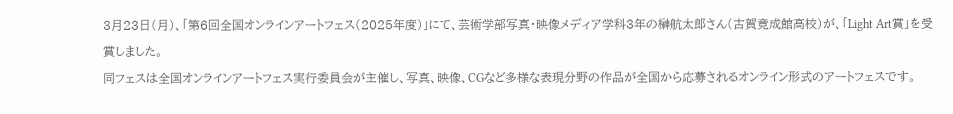3月23日(月)、「第6回全国オンラインアートフェス(2025年度)」にて、芸術学部写真・映像メディア学科3年の榊航太郎さん(古賀竟成館高校)が、「Light Art賞」を受賞しました。
同フェスは全国オンラインアートフェス実行委員会が主催し、写真、映像、CGなど多様な表現分野の作品が全国から応募されるオンライン形式のアートフェスです。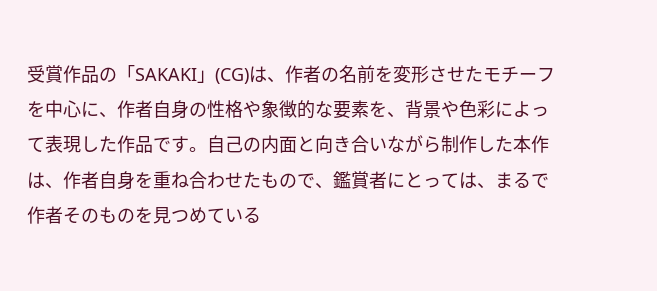受賞作品の「SAKAKI」(CG)は、作者の名前を変形させたモチーフを中心に、作者自身の性格や象徴的な要素を、背景や色彩によって表現した作品です。自己の内面と向き合いながら制作した本作は、作者自身を重ね合わせたもので、鑑賞者にとっては、まるで作者そのものを見つめている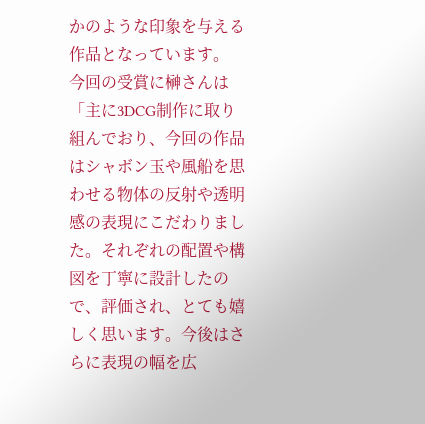かのような印象を与える作品となっています。
今回の受賞に榊さんは「主に3DCG制作に取り組んでおり、今回の作品はシャボン玉や風船を思わせる物体の反射や透明感の表現にこだわりました。それぞれの配置や構図を丁寧に設計したので、評価され、とても嬉しく思います。今後はさらに表現の幅を広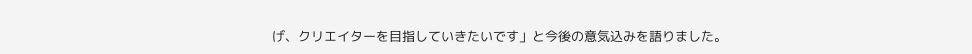げ、クリエイターを目指していきたいです」と今後の意気込みを語りました。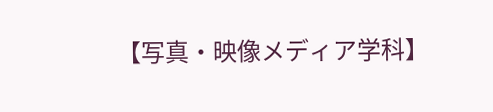【写真・映像メディア学科】